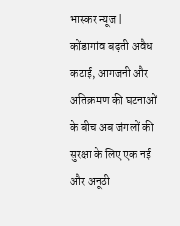भास्कर न्यूज | कोंडागांव बढ़ती अवैध कटाई, आगजनी और अतिक्रमण की घटनाओं के बीच अब जंगलों की सुरक्षा के लिए एक नई और अनूठी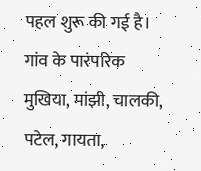पहल शुरू की गई है। गांव के पारंपरिक मुखिया, मांझी, चालकी, पटेल, गायता,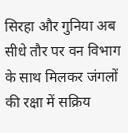सिरहा और गुनिया अब सीधे तौर पर वन विभाग के साथ मिलकर जंगलों की रक्षा में सक्रिय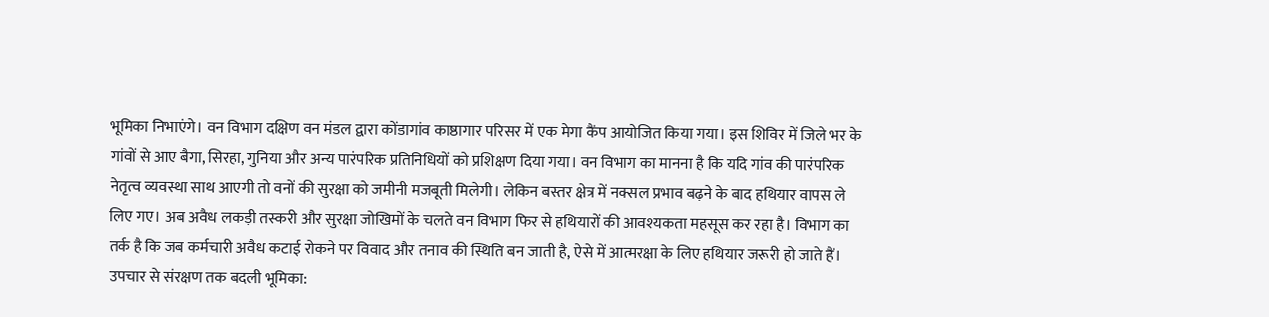भूमिका निभाएंगे। वन विभाग दक्षिण वन मंडल द्वारा कोंडागांव काष्ठागार परिसर में एक मेगा कैंप आयोजित किया गया। इस शिविर में जिले भर के गांवों से आए बैगा, सिरहा, गुनिया और अन्य पारंपरिक प्रतिनिधियों को प्रशिक्षण दिया गया। वन विभाग का मानना है कि यदि गांव की पारंपरिक नेतृत्व व्यवस्था साथ आएगी तो वनों की सुरक्षा को जमीनी मजबूती मिलेगी। लेकिन बस्तर क्षेत्र में नक्सल प्रभाव बढ़ने के बाद हथियार वापस ले लिए गए। अब अवैध लकड़ी तस्करी और सुरक्षा जोखिमों के चलते वन विभाग फिर से हथियारों की आवश्यकता महसूस कर रहा है। विभाग का तर्क है कि जब कर्मचारी अवैध कटाई रोकने पर विवाद और तनाव की स्थिति बन जाती है, ऐसे में आत्मरक्षा के लिए हथियार जरूरी हो जाते हैं। उपचार से संरक्षण तक बदली भूमिका: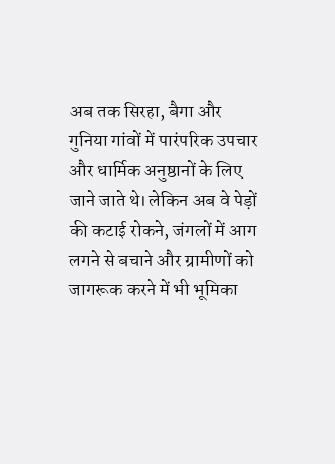अब तक सिरहा, बैगा और गुनिया गांवों में पारंपरिक उपचार और धार्मिक अनुष्ठानों के लिए जाने जाते थे। लेकिन अब वे पेड़ों की कटाई रोकने, जंगलों में आग लगने से बचाने और ग्रामीणों को जागरूक करने में भी भूमिका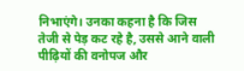निभाएंगे। उनका कहना है कि जिस तेजी से पेड़ कट रहे है, उससे आने वाली पीढ़ियों की वनोपज और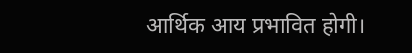आर्थिक आय प्रभावित होगी।